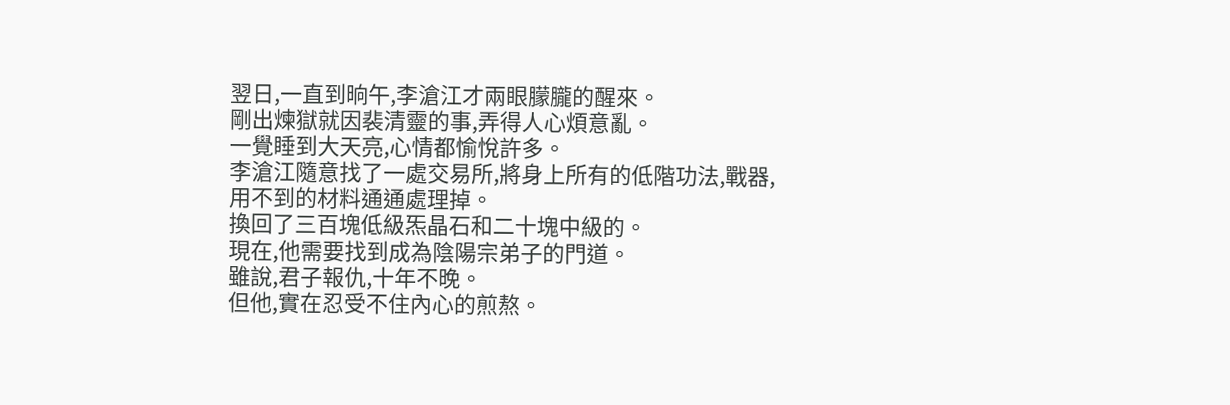翌日,一直到晌午,李滄江才兩眼朦朧的醒來。
剛出煉獄就因裴清靈的事,弄得人心煩意亂。
一覺睡到大天亮,心情都愉悅許多。
李滄江隨意找了一處交易所,將身上所有的低階功法,戰器,用不到的材料通通處理掉。
換回了三百塊低級炁晶石和二十塊中級的。
現在,他需要找到成為陰陽宗弟子的門道。
雖說,君子報仇,十年不晚。
但他,實在忍受不住內心的煎熬。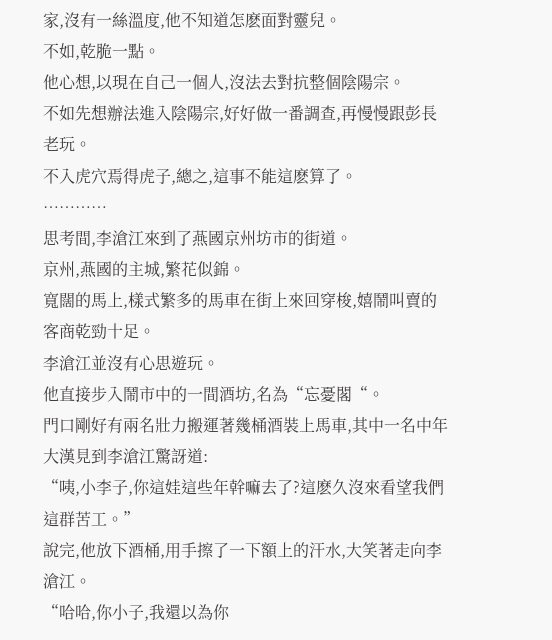家,沒有一絲溫度,他不知道怎麽面對靈兒。
不如,乾脆一點。
他心想,以現在自己一個人,沒法去對抗整個陰陽宗。
不如先想辦法進入陰陽宗,好好做一番調查,再慢慢跟彭長老玩。
不入虎穴焉得虎子,總之,這事不能這麽算了。
…………
思考間,李滄江來到了燕國京州坊市的街道。
京州,燕國的主城,繁花似錦。
寬闊的馬上,樣式繁多的馬車在街上來回穿梭,嬉鬧叫賣的客商乾勁十足。
李滄江並沒有心思遊玩。
他直接步入鬧市中的一間酒坊,名為“忘憂閣“。
門口剛好有兩名壯力搬運著幾桶酒裝上馬車,其中一名中年大漢見到李滄江驚訝道:
“咦,小李子,你這娃這些年幹嘛去了?這麽久沒來看望我們這群苦工。”
說完,他放下酒桶,用手擦了一下額上的汗水,大笑著走向李滄江。
“哈哈,你小子,我還以為你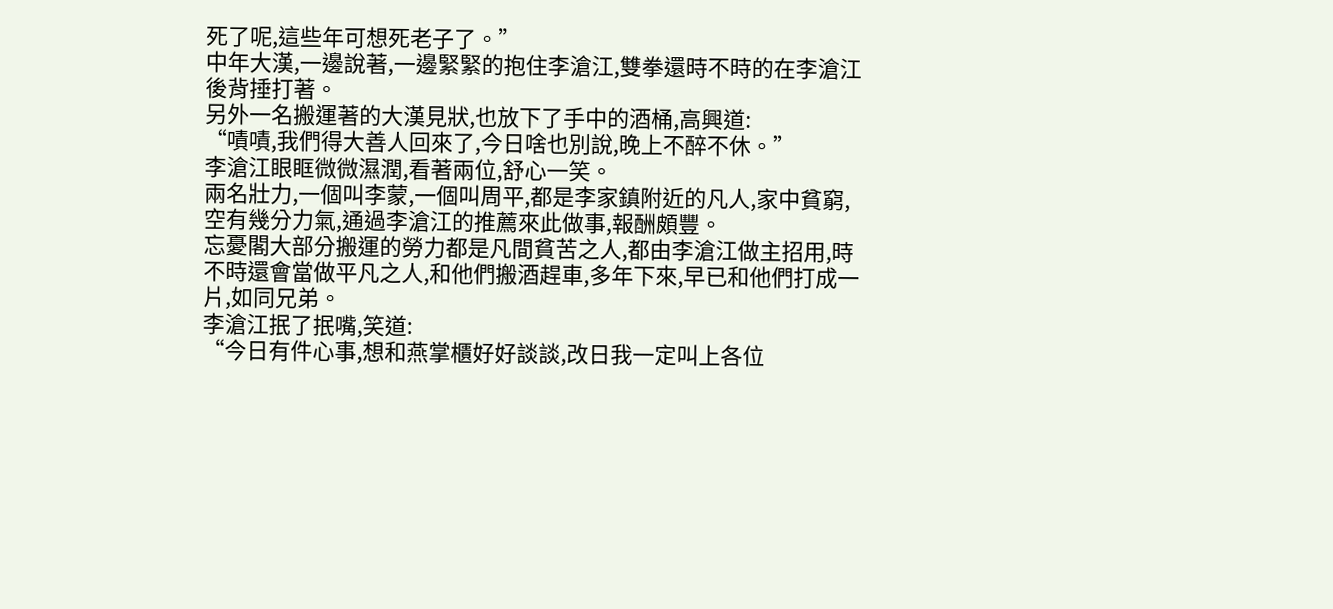死了呢,這些年可想死老子了。”
中年大漢,一邊說著,一邊緊緊的抱住李滄江,雙拳還時不時的在李滄江後背捶打著。
另外一名搬運著的大漢見狀,也放下了手中的酒桶,高興道:
“嘖嘖,我們得大善人回來了,今日啥也別說,晚上不醉不休。”
李滄江眼眶微微濕潤,看著兩位,舒心一笑。
兩名壯力,一個叫李蒙,一個叫周平,都是李家鎮附近的凡人,家中貧窮,空有幾分力氣,通過李滄江的推薦來此做事,報酬頗豐。
忘憂閣大部分搬運的勞力都是凡間貧苦之人,都由李滄江做主招用,時不時還會當做平凡之人,和他們搬酒趕車,多年下來,早已和他們打成一片,如同兄弟。
李滄江抿了抿嘴,笑道:
“今日有件心事,想和燕掌櫃好好談談,改日我一定叫上各位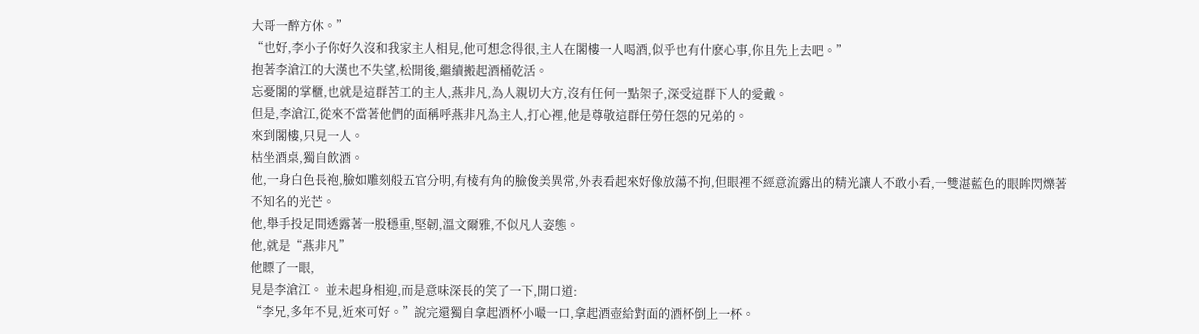大哥一醉方休。”
“也好,李小子你好久沒和我家主人相見,他可想念得很,主人在閣樓一人喝酒,似乎也有什麽心事,你且先上去吧。”
抱著李滄江的大漢也不失望,松開後,繼續搬起酒桶乾活。
忘憂閣的掌櫃,也就是這群苦工的主人,燕非凡,為人親切大方,沒有任何一點架子,深受這群下人的愛戴。
但是,李滄江,從來不當著他們的面稱呼燕非凡為主人,打心裡,他是尊敬這群任勞任怨的兄弟的。
來到閣樓,只見一人。
枯坐酒桌,獨自飲酒。
他,一身白色長袍,臉如雕刻般五官分明,有棱有角的臉俊美異常,外表看起來好像放蕩不拘,但眼裡不經意流露出的精光讓人不敢小看,一雙湛藍色的眼眸閃爍著不知名的光芒。
他,舉手投足間透露著一股穩重,堅韌,溫文爾雅,不似凡人姿態。
他,就是“燕非凡”
他瞟了一眼,
見是李滄江。 並未起身相迎,而是意味深長的笑了一下,開口道:
“李兄,多年不見,近來可好。”說完還獨自拿起酒杯小嘬一口,拿起酒壺給對面的酒杯倒上一杯。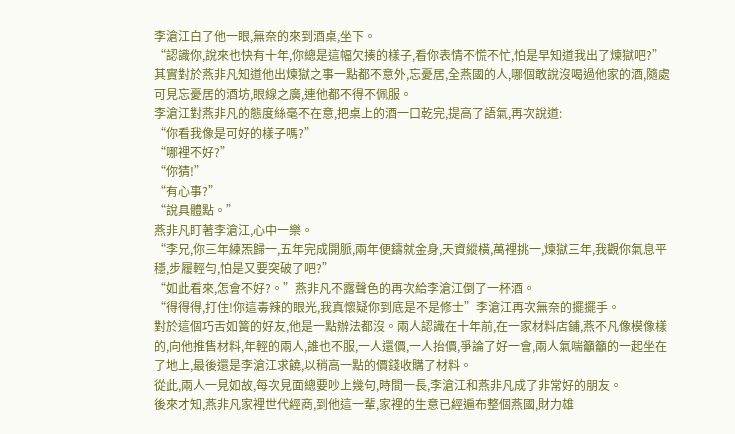李滄江白了他一眼,無奈的來到酒桌,坐下。
“認識你,說來也快有十年,你總是這幅欠揍的樣子,看你表情不慌不忙,怕是早知道我出了煉獄吧?”
其實對於燕非凡知道他出煉獄之事一點都不意外,忘憂居,全燕國的人,哪個敢說沒喝過他家的酒,隨處可見忘憂居的酒坊,眼線之廣,連他都不得不佩服。
李滄江對燕非凡的態度絲毫不在意,把桌上的酒一口乾完,提高了語氣,再次說道:
“你看我像是可好的樣子嗎?”
“哪裡不好?”
“你猜!”
“有心事?”
“說具體點。”
燕非凡盯著李滄江,心中一樂。
“李兄,你三年練炁歸一,五年完成開脈,兩年便鑄就金身,天資縱橫,萬裡挑一,煉獄三年,我觀你氣息平穩,步履輕勻,怕是又要突破了吧?”
“如此看來,怎會不好?。”燕非凡不露聲色的再次給李滄江倒了一杯酒。
“得得得,打住!你這毒辣的眼光,我真懷疑你到底是不是修士”李滄江再次無奈的擺擺手。
對於這個巧舌如簧的好友,他是一點辦法都沒。兩人認識在十年前,在一家材料店鋪,燕不凡像模像樣的,向他推售材料,年輕的兩人,誰也不服,一人還價,一人抬價,爭論了好一會,兩人氣喘籲籲的一起坐在了地上,最後還是李滄江求饒,以稍高一點的價錢收購了材料。
從此,兩人一見如故,每次見面總要吵上幾句,時間一長,李滄江和燕非凡成了非常好的朋友。
後來才知,燕非凡家裡世代經商,到他這一輩,家裡的生意已經遍布整個燕國,財力雄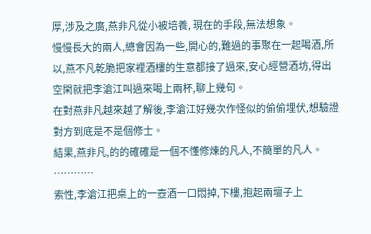厚,涉及之廣,燕非凡從小被培養, 現在的手段,無法想象。
慢慢長大的兩人,總會因為一些,開心的,難過的事聚在一起喝酒,所以,燕不凡乾脆把家裡酒樓的生意都接了過來,安心經營酒坊,得出空閑就把李滄江叫過來喝上兩杯,聊上幾句。
在對燕非凡越來越了解後,李滄江好幾次作怪似的偷偷埋伏,想驗證對方到底是不是個修士。
結果,燕非凡,的的確確是一個不懂修煉的凡人,不簡單的凡人。
…………
索性,李滄江把桌上的一壺酒一口悶掉,下樓,抱起兩壇子上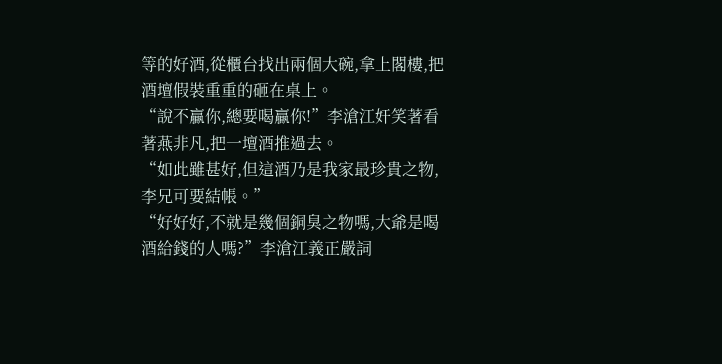等的好酒,從櫃台找出兩個大碗,拿上閣樓,把酒壇假裝重重的砸在桌上。
“說不贏你,總要喝贏你!”李滄江奸笑著看著燕非凡,把一壇酒推過去。
“如此雖甚好,但這酒乃是我家最珍貴之物,李兄可要結帳。”
“好好好,不就是幾個銅臭之物嗎,大爺是喝酒給錢的人嗎?”李滄江義正嚴詞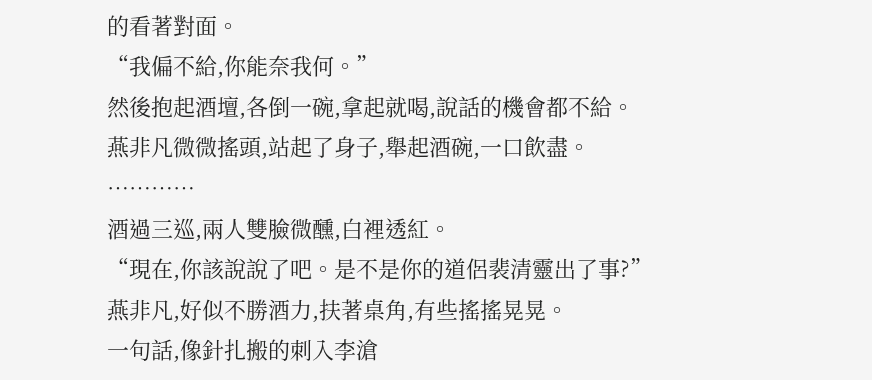的看著對面。
“我偏不給,你能奈我何。”
然後抱起酒壇,各倒一碗,拿起就喝,說話的機會都不給。
燕非凡微微搖頭,站起了身子,舉起酒碗,一口飲盡。
…………
酒過三巡,兩人雙臉微醺,白裡透紅。
“現在,你該說說了吧。是不是你的道侶裴清靈出了事?”
燕非凡,好似不勝酒力,扶著桌角,有些搖搖晃晃。
一句話,像針扎搬的刺入李滄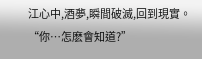江心中,酒夢,瞬間破滅,回到現實。
“你…怎麽會知道?”